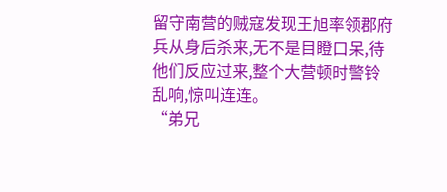留守南营的贼寇发现王旭率领郡府兵从身后杀来,无不是目瞪口呆,待他们反应过来,整个大营顿时警铃乱响,惊叫连连。
“弟兄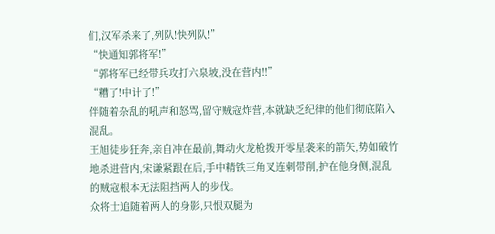们,汉军杀来了,列队!快列队!”
“快通知郭将军!”
“郭将军已经带兵攻打六泉坡,没在营内!!”
“糟了!中计了!”
伴随着杂乱的吼声和怒骂,留守贼寇炸营,本就缺乏纪律的他们彻底陷入混乱。
王旭徒步狂奔,亲自冲在最前,舞动火龙枪拨开零星袭来的箭矢,势如破竹地杀进营内,宋谦紧跟在后,手中精铁三角叉连刺带削,护在他身侧,混乱的贼寇根本无法阻挡两人的步伐。
众将士追随着两人的身影,只恨双腿为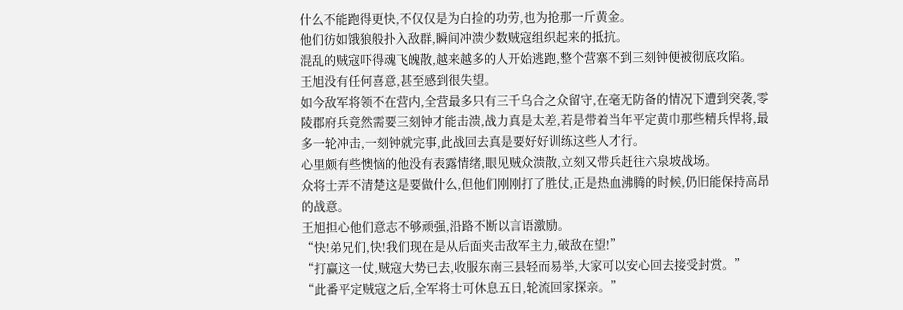什么不能跑得更快,不仅仅是为白捡的功劳,也为抢那一斤黄金。
他们彷如饿狼般扑入敌群,瞬间冲溃少数贼寇组织起来的抵抗。
混乱的贼寇吓得魂飞魄散,越来越多的人开始逃跑,整个营寨不到三刻钟便被彻底攻陷。
王旭没有任何喜意,甚至感到很失望。
如今敌军将领不在营内,全营最多只有三千乌合之众留守,在毫无防备的情况下遭到突袭,零陵郡府兵竟然需要三刻钟才能击溃,战力真是太差,若是带着当年平定黄巾那些精兵悍将,最多一轮冲击,一刻钟就完事,此战回去真是要好好训练这些人才行。
心里颇有些懊恼的他没有表露情绪,眼见贼众溃散,立刻又带兵赶往六泉坡战场。
众将士弄不清楚这是要做什么,但他们刚刚打了胜仗,正是热血沸腾的时候,仍旧能保持高昂的战意。
王旭担心他们意志不够顽强,沿路不断以言语激励。
“快!弟兄们,快!我们现在是从后面夹击敌军主力,破敌在望!”
“打赢这一仗,贼寇大势已去,收服东南三县轻而易举,大家可以安心回去接受封赏。”
“此番平定贼寇之后,全军将士可休息五日,轮流回家探亲。”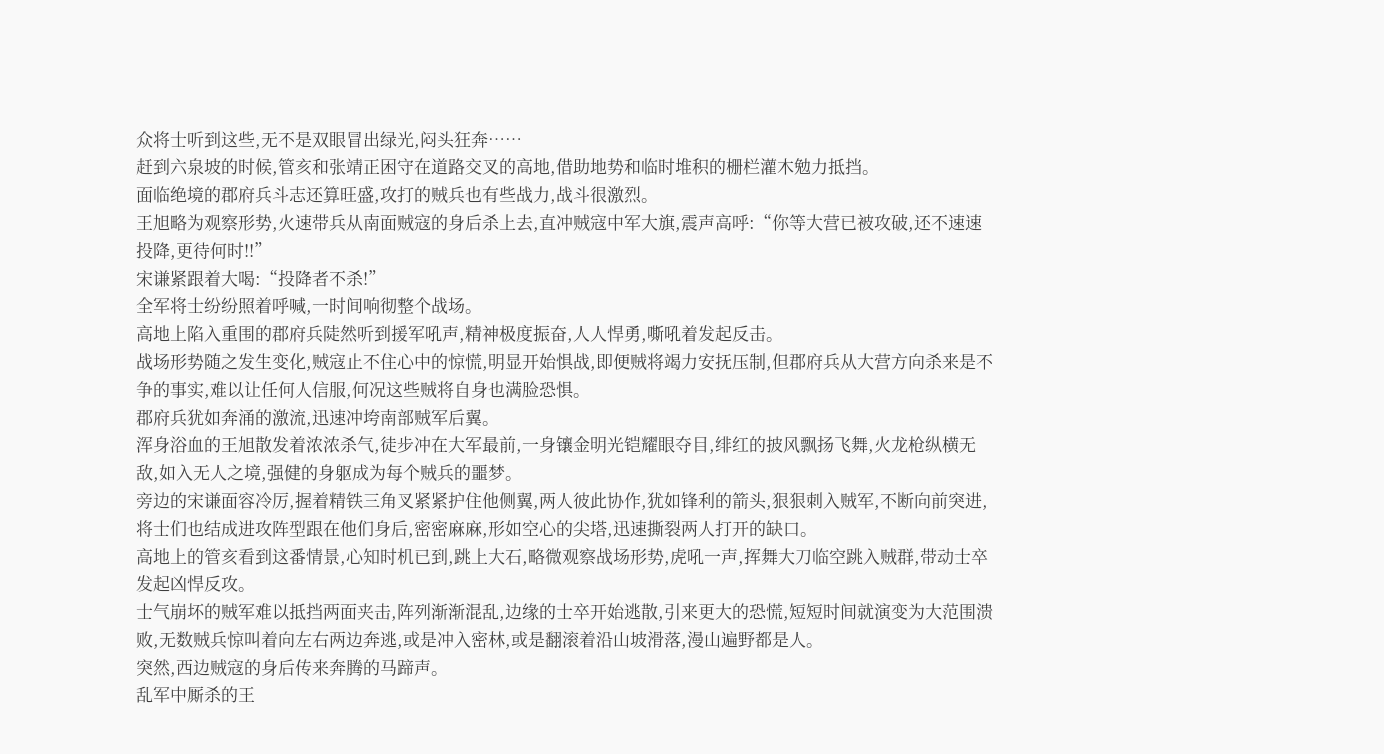众将士听到这些,无不是双眼冒出绿光,闷头狂奔……
赶到六泉坡的时候,管亥和张靖正困守在道路交叉的高地,借助地势和临时堆积的栅栏灌木勉力抵挡。
面临绝境的郡府兵斗志还算旺盛,攻打的贼兵也有些战力,战斗很激烈。
王旭略为观察形势,火速带兵从南面贼寇的身后杀上去,直冲贼寇中军大旗,震声高呼:“你等大营已被攻破,还不速速投降,更待何时!!”
宋谦紧跟着大喝:“投降者不杀!”
全军将士纷纷照着呼喊,一时间响彻整个战场。
高地上陷入重围的郡府兵陡然听到援军吼声,精神极度振奋,人人悍勇,嘶吼着发起反击。
战场形势随之发生变化,贼寇止不住心中的惊慌,明显开始惧战,即便贼将竭力安抚压制,但郡府兵从大营方向杀来是不争的事实,难以让任何人信服,何况这些贼将自身也满脸恐惧。
郡府兵犹如奔涌的激流,迅速冲垮南部贼军后翼。
浑身浴血的王旭散发着浓浓杀气,徒步冲在大军最前,一身镶金明光铠耀眼夺目,绯红的披风飘扬飞舞,火龙枪纵横无敌,如入无人之境,强健的身躯成为每个贼兵的噩梦。
旁边的宋谦面容冷厉,握着精铁三角叉紧紧护住他侧翼,两人彼此协作,犹如锋利的箭头,狠狠刺入贼军,不断向前突进,将士们也结成进攻阵型跟在他们身后,密密麻麻,形如空心的尖塔,迅速撕裂两人打开的缺口。
高地上的管亥看到这番情景,心知时机已到,跳上大石,略微观察战场形势,虎吼一声,挥舞大刀临空跳入贼群,带动士卒发起凶悍反攻。
士气崩坏的贼军难以抵挡两面夹击,阵列渐渐混乱,边缘的士卒开始逃散,引来更大的恐慌,短短时间就演变为大范围溃败,无数贼兵惊叫着向左右两边奔逃,或是冲入密林,或是翻滚着沿山坡滑落,漫山遍野都是人。
突然,西边贼寇的身后传来奔腾的马蹄声。
乱军中厮杀的王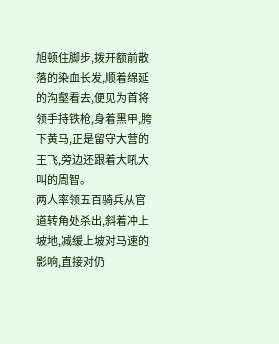旭顿住脚步,拨开额前散落的染血长发,顺着绵延的沟壑看去,便见为首将领手持铁枪,身着黑甲,胯下黄马,正是留守大营的王飞,旁边还跟着大吼大叫的周智。
两人率领五百骑兵从官道转角处杀出,斜着冲上坡地,减缓上坡对马速的影响,直接对仍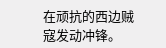在顽抗的西边贼寇发动冲锋。